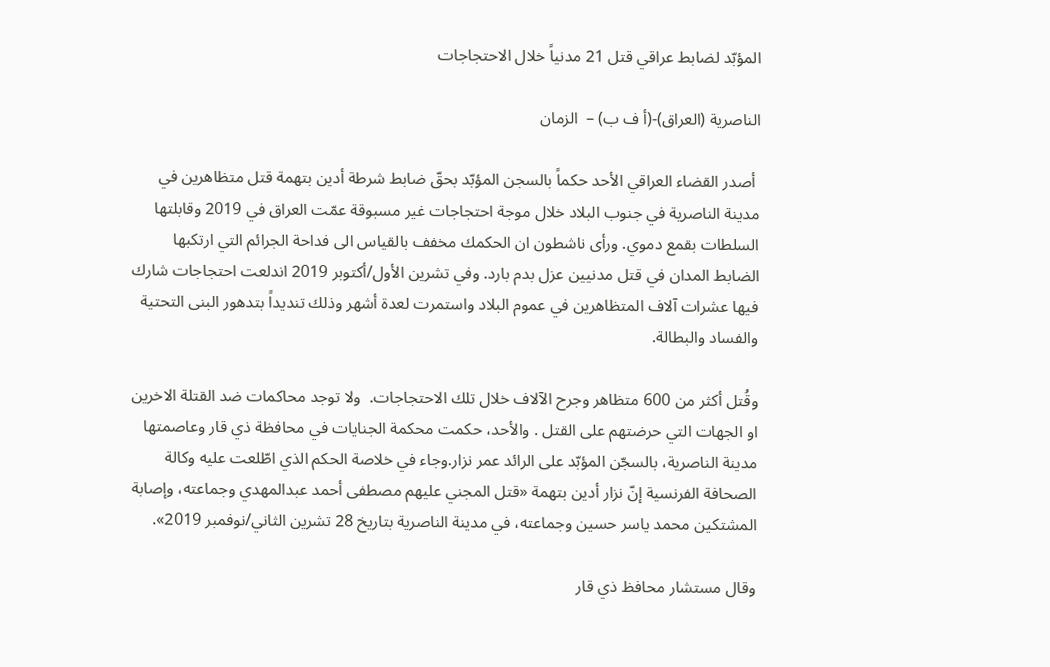المؤبّد لضابط عراقي قتل 21 مدنياً خلال الاحتجاجات

الناصرية (العراق)-(أ ف ب) –  الزمان

 أصدر القضاء العراقي الأحد حكماً بالسجن المؤبّد بحقّ ضابط شرطة أدين بتهمة قتل متظاهرين في مدينة الناصرية في جنوب البلاد خلال موجة احتجاجات غير مسبوقة عمّت العراق في 2019 وقابلتها السلطات بقمع دموي. ورأى ناشطون ان الحكمك مخفف بالقياس الى فداحة الجرائم التي ارتكبها الضابط المدان في قتل مدنيين عزل بدم بارد. وفي تشرين الأول/أكتوبر 2019 اندلعت احتجاجات شارك فيها عشرات آلاف المتظاهرين في عموم البلاد واستمرت لعدة أشهر وذلك تنديداً بتدهور البنى التحتية والفساد والبطالة.

وقُتل أكثر من 600 متظاهر وجرح الآلاف خلال تلك الاحتجاجات.  ولا توجد محاكمات ضد القتلة الاخرين او الجهات التي حرضتهم على القتل . والأحد، حكمت محكمة الجنايات في محافظة ذي قار وعاصمتها مدينة الناصرية، بالسجّن المؤبّد على الرائد عمر نزار.وجاء في خلاصة الحكم الذي اطّلعت عليه وكالة الصحافة الفرنسية إنّ نزار أدين بتهمة «قتل المجني عليهم مصطفى أحمد عبدالمهدي وجماعته، وإصابة المشتكين محمد ياسر حسين وجماعته، في مدينة الناصرية بتاريخ 28 تشرين الثاني/نوفمبر 2019».

وقال مستشار محافظ ذي قار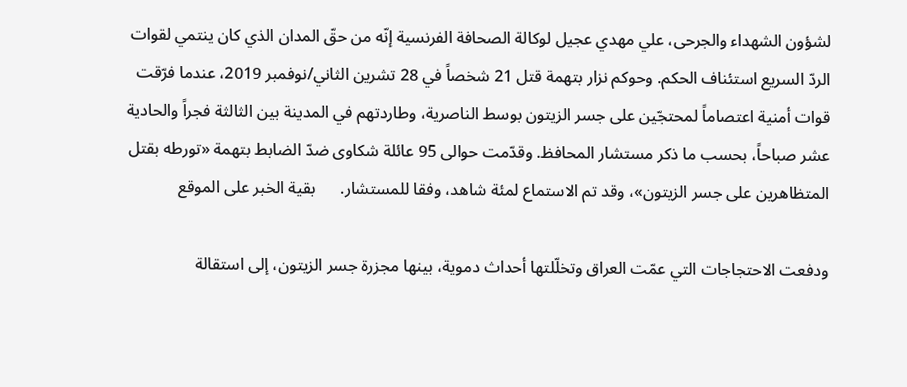لشؤون الشهداء والجرحى، علي مهدي عجيل لوكالة الصحافة الفرنسية إنّه من حقّ المدان الذي كان ينتمي لقوات الردّ السريع استئناف الحكم. وحوكم نزار بتهمة قتل 21 شخصاً في 28 تشرين الثاني/نوفمبر 2019، عندما فرّقت قوات أمنية اعتصاماً لمحتجّين على جسر الزيتون بوسط الناصرية، وطاردتهم في المدينة بين الثالثة فجراً والحادية عشر صباحاً، بحسب ما ذكر مستشار المحافظ. وقدّمت حوالى 95 عائلة شكاوى ضدّ الضابط بتهمة «تورطه بقتل المتظاهرين على جسر الزيتون»، وقد تم الاستماع لمئة شاهد، وفقا للمستشار.      بقية الخبر على الموقع

ودفعت الاحتجاجات التي عمّت العراق وتخلّلتها أحداث دموية، بينها مجزرة جسر الزيتون، إلى استقالة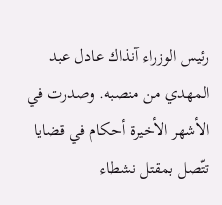رئيس الوزراء آنذاك عادل عبد المهدي من منصبه. وصدرت في الأشهر الأخيرة أحكام في قضايا تتّصل بمقتل نشطاء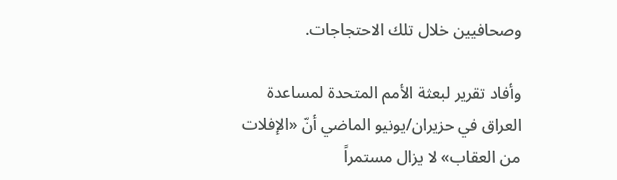وصحافيين خلال تلك الاحتجاجات.

وأفاد تقرير لبعثة الأمم المتحدة لمساعدة العراق في حزيران/يونيو الماضي أنّ «الإفلات من العقاب» لا يزال مستمراً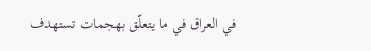في العراق في ما يتعلّق بهجمات تستهدف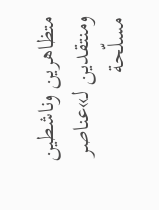متظاهرين وناشطين ومنتقدين لـ»عناصر مسلّحة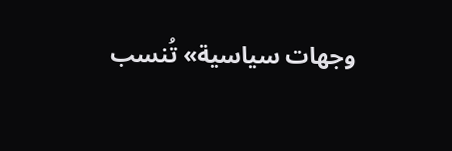وجهات سياسية» تُنسب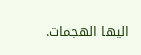اليها الهجمات.